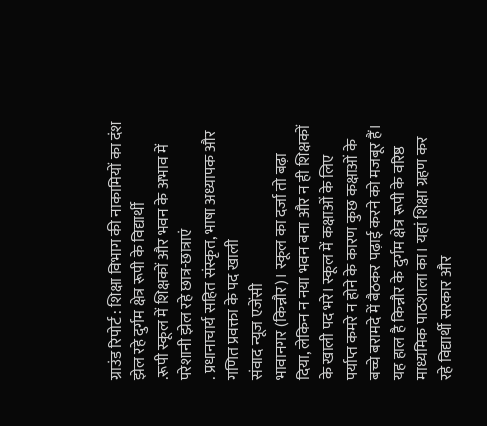ग्राउंड रिपोर्ट : शिक्षा विभाग की नाकामियों का दंश झेल रहे दुर्गम क्षेत्र रूपी के विद्यार्थी
.रूपी स्कूल में शिक्षकों और भवन के अभाव में परेशानी झेल रहे छात्र-छात्राएं
. प्रधानाचार्य सहित संस्कृत, भाषा अध्यापक और गणित प्रवक्ता के पद खाली
संवाद न्यूज एजेंसी
भावानगर (किन्नौर)। स्कूल का दर्जा तो बढ़ा दिया, लेकिन न नया भवन बना और न ही शिक्षकों के खाली पद भरे। स्कूल में कक्षाओं के लिए पर्याप्त कमरे न होने के कारण कुछ कक्षाओं के बच्चे बरामदे में बैठकर पढ़ाई करने को मजबूर हैं। यह हाल है किन्नौर के दुर्गम क्षेत्र रूपी के वरिष्ठ माध्यमिक पाठशाला का। यहां शिक्षा ग्रहण कर रहे विद्यार्थी सरकार और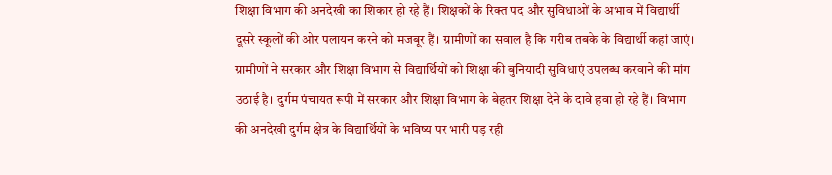शिक्षा विभाग की अनदेखी का शिकार हो रहे हैं। शिक्षकों के रिक्त पद और सुविधाओं के अभाव में विद्यार्थी दूसरे स्कूलों की ओर पलायन करने को मजबूर हैं। ग्रामीणों का सवाल है कि गरीब तबके के विद्यार्थी कहां जाएं। ग्रामीणों ने सरकार और शिक्षा विभाग से विद्यार्थियों को शिक्षा की बुनियादी सुविधाएं उपलब्ध करवाने की मांग उठाई है। दुर्गम पंचायत रूपी में सरकार और शिक्षा विभाग के बेहतर शिक्षा देने के दावे हवा हो रहे हैं। विभाग की अनदेखी दुर्गम क्षेत्र के विद्यार्थियों के भविष्य पर भारी पड़ रही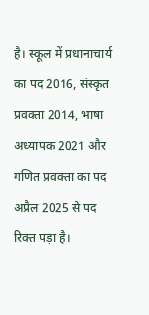है। स्कूल में प्रधानाचार्य का पद 2016, संस्कृत प्रवक्ता 2014, भाषा अध्यापक 2021 और गणित प्रवक्ता का पद अप्रैल 2025 से पद रिक्त पड़ा है।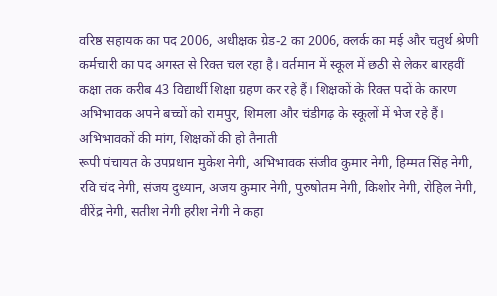वरिष्ठ सहायक का पद 2006, अधीक्षक ग्रेड-2 का 2006, क्लर्क का मई और चतुर्थ श्रेणी कर्मचारी का पद अगस्त से रिक्त चल रहा है। वर्तमान में स्कूल में छठी से लेकर बारहवीं कक्षा तक करीब 43 विद्यार्थी शिक्षा ग्रहण कर रहे हैं। शिक्षकों के रिक्त पदों के कारण अभिभावक अपने बच्चों को रामपुर, शिमला और चंडीगढ़ के स्कूलों में भेज रहे हैं।
अभिभावकों की मांग, शिक्षकों की हो तैनाती
रूपी पंचायत के उपप्रधान मुकेश नेगी, अभिभावक संजीव कुमार नेगी, हिम्मत सिंह नेगी, रवि चंद नेगी, संजय दुध्यान, अजय कुमार नेगी, पुरुषोतम नेगी, किशोर नेगी, रोहिल नेगी, वीरेंद्र नेगी, सतीश नेगी हरीश नेगी ने कहा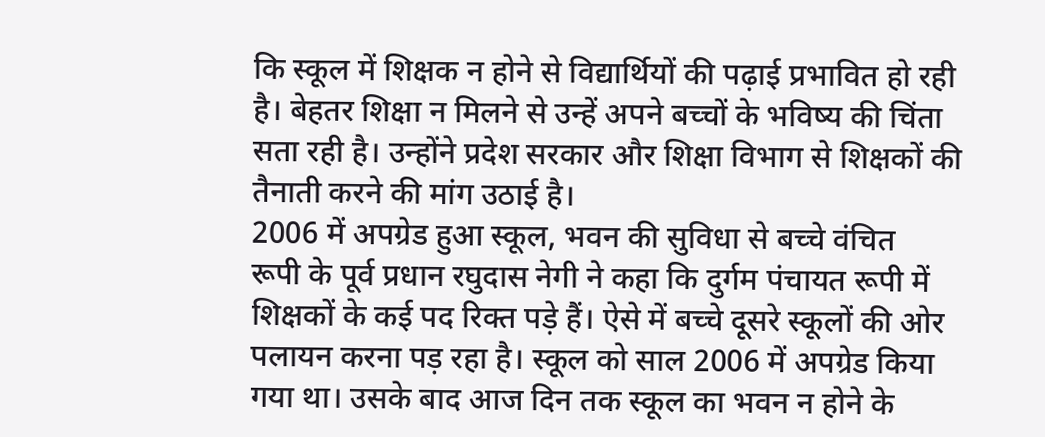कि स्कूल में शिक्षक न होने से विद्यार्थियों की पढ़ाई प्रभावित हो रही है। बेहतर शिक्षा न मिलने से उन्हें अपने बच्चों के भविष्य की चिंता सता रही है। उन्होंने प्रदेश सरकार और शिक्षा विभाग से शिक्षकों की तैनाती करने की मांग उठाई है।
2006 में अपग्रेड हुआ स्कूल, भवन की सुविधा से बच्चे वंचित
रूपी के पूर्व प्रधान रघुदास नेगी ने कहा कि दुर्गम पंचायत रूपी में शिक्षकों के कई पद रिक्त पड़े हैं। ऐसे में बच्चे दूसरे स्कूलों की ओर पलायन करना पड़ रहा है। स्कूल को साल 2006 में अपग्रेड किया गया था। उसके बाद आज दिन तक स्कूल का भवन न होने के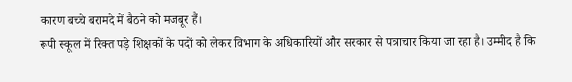कारण बच्चे बरामदे में बैठने को मजबूर हैं।
रूपी स्कूल में रिक्त पड़े शिक्षकों के पदों को लेकर विभाग के अधिकारियों और सरकार से पत्राचार किया जा रहा है। उम्मीद है कि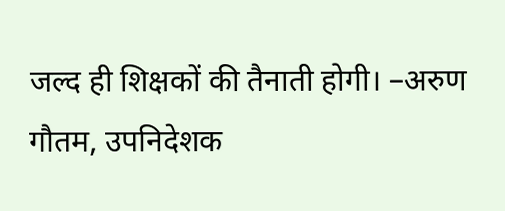जल्द ही शिक्षकों की तैनाती होगी। –अरुण गौतम, उपनिदेशक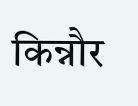किन्नौर